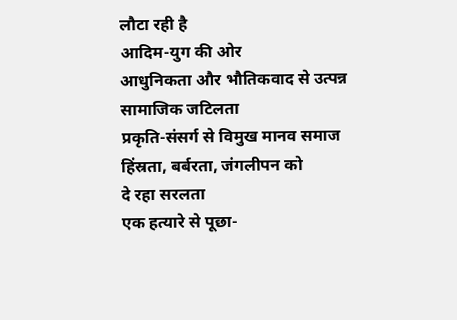लौटा रही है
आदिम-युग की ओर
आधुनिकता और भौतिकवाद से उत्पन्न
सामाजिक जटिलता
प्रकृति-संसर्ग से विमुख मानव समाज
हिंस्रता, बर्बरता, जंगलीपन को
दे रहा सरलता
एक हत्यारे से पूछा-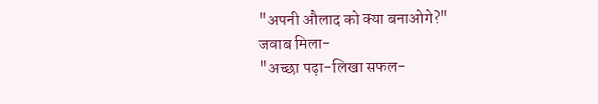"अपनी औलाद को क्या बनाओगे?"
जवाब मिला-
"अच्छा पढ़ा-लिखा सफल-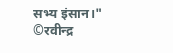सभ्य इंसान।"
©रवीन्द्र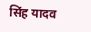सिंह यादव